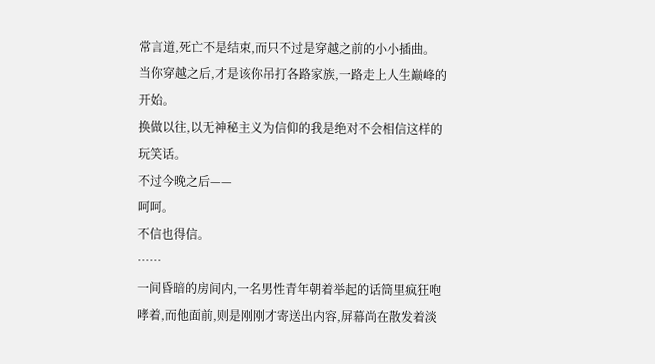常言道,死亡不是结束,而只不过是穿越之前的小小插曲。
当你穿越之后,才是该你吊打各路家族,一路走上人生巅峰的开始。
换做以往,以无神秘主义为信仰的我是绝对不会相信这样的玩笑话。
不过今晚之后——
呵呵。
不信也得信。
……
一间昏暗的房间内,一名男性青年朝着举起的话筒里疯狂咆哮着,而他面前,则是刚刚才寄送出内容,屏幕尚在散发着淡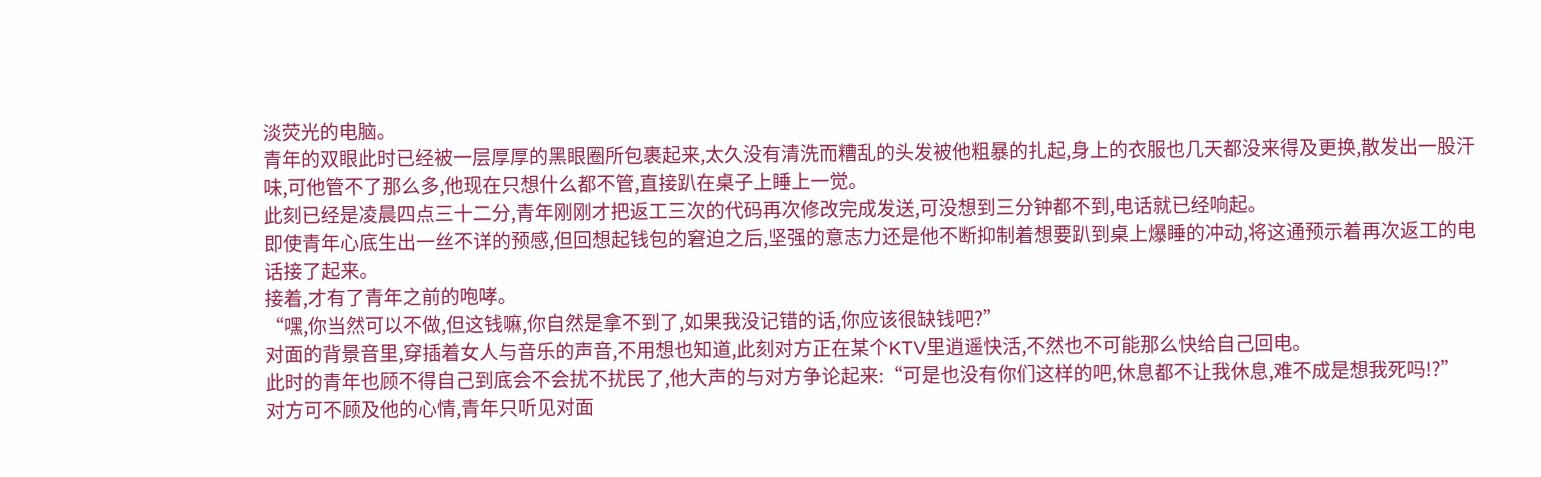淡荧光的电脑。
青年的双眼此时已经被一层厚厚的黑眼圈所包裹起来,太久没有清洗而糟乱的头发被他粗暴的扎起,身上的衣服也几天都没来得及更换,散发出一股汗味,可他管不了那么多,他现在只想什么都不管,直接趴在桌子上睡上一觉。
此刻已经是凌晨四点三十二分,青年刚刚才把返工三次的代码再次修改完成发送,可没想到三分钟都不到,电话就已经响起。
即使青年心底生出一丝不详的预感,但回想起钱包的窘迫之后,坚强的意志力还是他不断抑制着想要趴到桌上爆睡的冲动,将这通预示着再次返工的电话接了起来。
接着,才有了青年之前的咆哮。
“嘿,你当然可以不做,但这钱嘛,你自然是拿不到了,如果我没记错的话,你应该很缺钱吧?”
对面的背景音里,穿插着女人与音乐的声音,不用想也知道,此刻对方正在某个KTV里逍遥快活,不然也不可能那么快给自己回电。
此时的青年也顾不得自己到底会不会扰不扰民了,他大声的与对方争论起来:“可是也没有你们这样的吧,休息都不让我休息,难不成是想我死吗!?”
对方可不顾及他的心情,青年只听见对面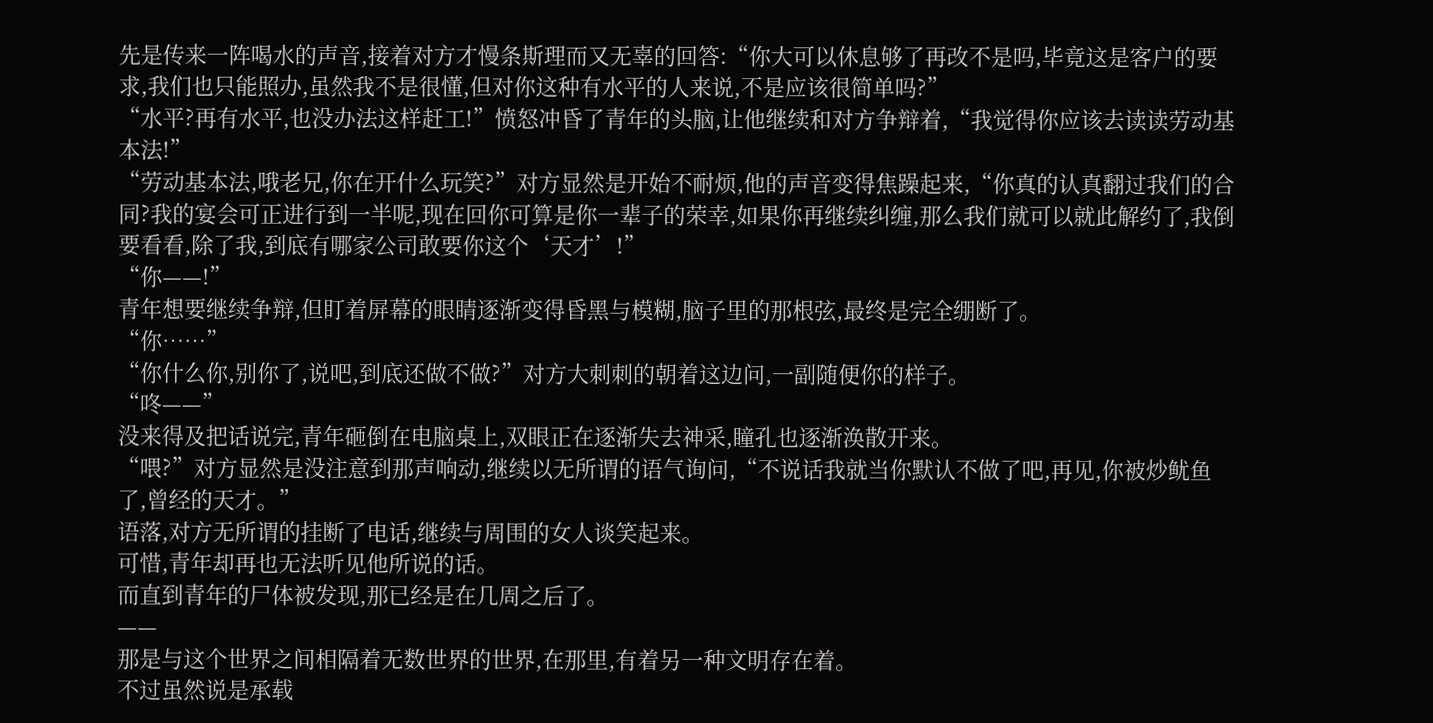先是传来一阵喝水的声音,接着对方才慢条斯理而又无辜的回答:“你大可以休息够了再改不是吗,毕竟这是客户的要求,我们也只能照办,虽然我不是很懂,但对你这种有水平的人来说,不是应该很简单吗?”
“水平?再有水平,也没办法这样赶工!”愤怒冲昏了青年的头脑,让他继续和对方争辩着,“我觉得你应该去读读劳动基本法!”
“劳动基本法,哦老兄,你在开什么玩笑?”对方显然是开始不耐烦,他的声音变得焦躁起来,“你真的认真翻过我们的合同?我的宴会可正进行到一半呢,现在回你可算是你一辈子的荣幸,如果你再继续纠缠,那么我们就可以就此解约了,我倒要看看,除了我,到底有哪家公司敢要你这个‘天才’!”
“你——!”
青年想要继续争辩,但盯着屏幕的眼睛逐渐变得昏黑与模糊,脑子里的那根弦,最终是完全绷断了。
“你……”
“你什么你,别你了,说吧,到底还做不做?”对方大刺刺的朝着这边问,一副随便你的样子。
“咚——”
没来得及把话说完,青年砸倒在电脑桌上,双眼正在逐渐失去神采,瞳孔也逐渐涣散开来。
“喂?”对方显然是没注意到那声响动,继续以无所谓的语气询问,“不说话我就当你默认不做了吧,再见,你被炒鱿鱼了,曾经的天才。”
语落,对方无所谓的挂断了电话,继续与周围的女人谈笑起来。
可惜,青年却再也无法听见他所说的话。
而直到青年的尸体被发现,那已经是在几周之后了。
——
那是与这个世界之间相隔着无数世界的世界,在那里,有着另一种文明存在着。
不过虽然说是承载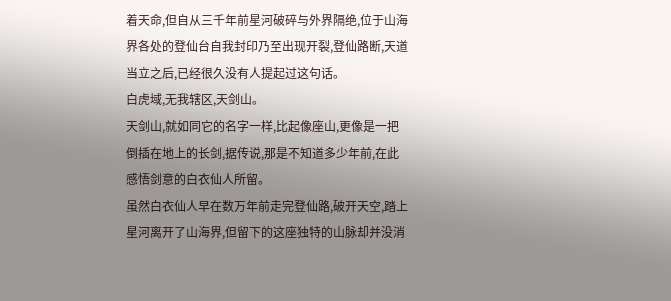着天命,但自从三千年前星河破碎与外界隔绝,位于山海界各处的登仙台自我封印乃至出现开裂,登仙路断,天道当立之后,已经很久没有人提起过这句话。
白虎域,无我辖区,天剑山。
天剑山,就如同它的名字一样,比起像座山,更像是一把倒插在地上的长剑,据传说,那是不知道多少年前,在此感悟剑意的白衣仙人所留。
虽然白衣仙人早在数万年前走完登仙路,破开天空,踏上星河离开了山海界,但留下的这座独特的山脉却并没消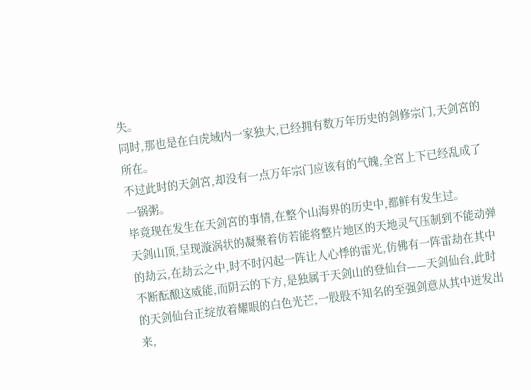失。
同时,那也是在白虎域内一家独大,已经拥有数万年历史的剑修宗门,天剑宮的所在。
不过此时的天剑宮,却没有一点万年宗门应该有的气魄,全宮上下已经乱成了一锅粥。
毕竟现在发生在天剑宮的事情,在整个山海界的历史中,都鲜有发生过。
天剑山顶,呈现漩涡状的凝聚着仿若能将整片地区的天地灵气压制到不能动弹的劫云,在劫云之中,时不时闪起一阵让人心悸的雷光,仿佛有一阵雷劫在其中不断酝酿这威能,而阴云的下方,是独属于天剑山的登仙台——天剑仙台,此时的天剑仙台正绽放着耀眼的白色光芒,一股股不知名的至强剑意从其中迸发出来,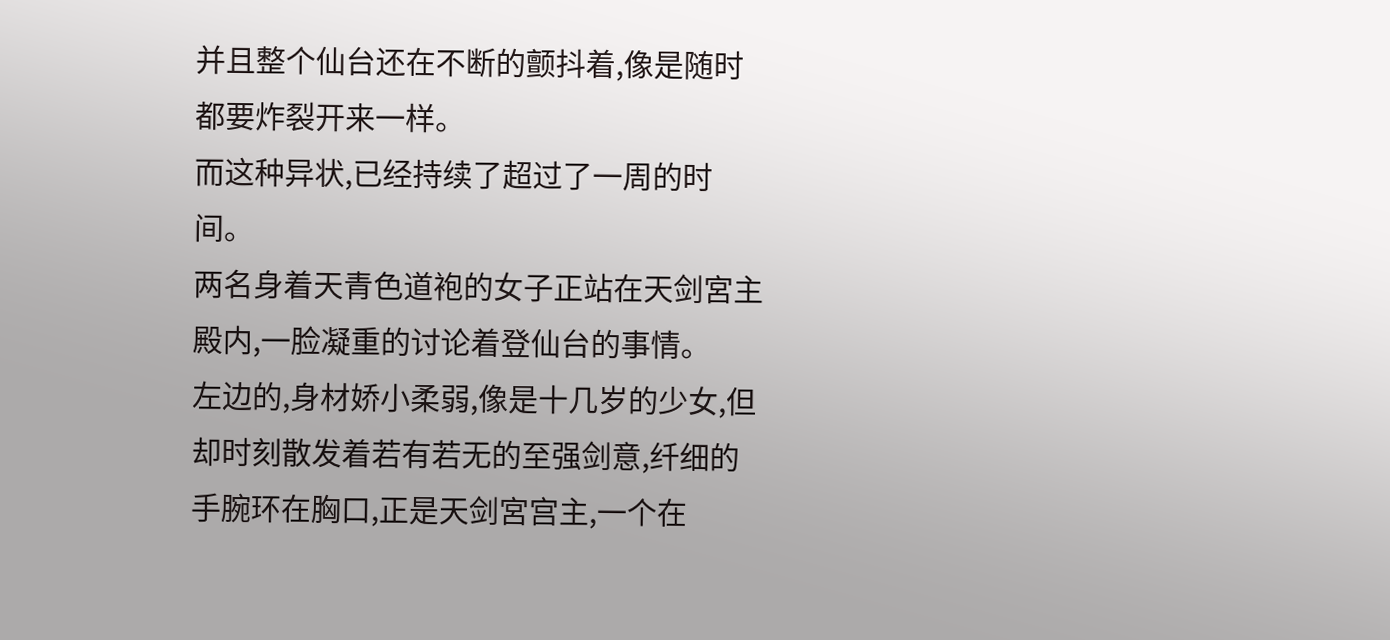并且整个仙台还在不断的颤抖着,像是随时都要炸裂开来一样。
而这种异状,已经持续了超过了一周的时间。
两名身着天青色道袍的女子正站在天剑宮主殿内,一脸凝重的讨论着登仙台的事情。
左边的,身材娇小柔弱,像是十几岁的少女,但却时刻散发着若有若无的至强剑意,纤细的手腕环在胸口,正是天剑宮宫主,一个在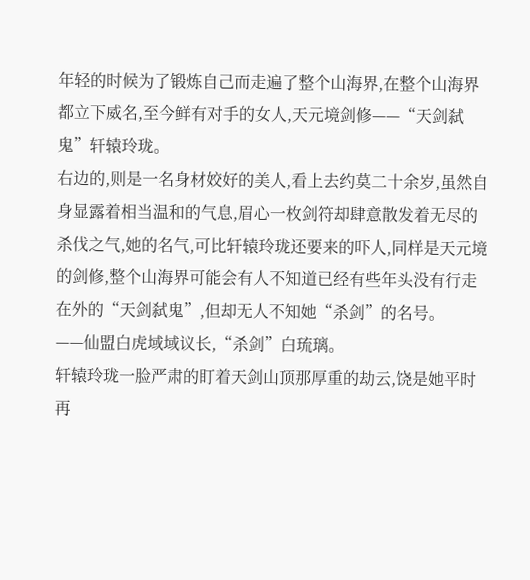年轻的时候为了锻炼自己而走遍了整个山海界,在整个山海界都立下威名,至今鲜有对手的女人,天元境剑修——“天剑弑鬼”轩辕玲珑。
右边的,则是一名身材姣好的美人,看上去约莫二十余岁,虽然自身显露着相当温和的气息,眉心一枚剑符却肆意散发着无尽的杀伐之气,她的名气,可比轩辕玲珑还要来的吓人,同样是天元境的剑修,整个山海界可能会有人不知道已经有些年头没有行走在外的“天剑弑鬼”,但却无人不知她“杀剑”的名号。
——仙盟白虎域域议长,“杀剑”白琉璃。
轩辕玲珑一脸严肃的盯着天剑山顶那厚重的劫云,饶是她平时再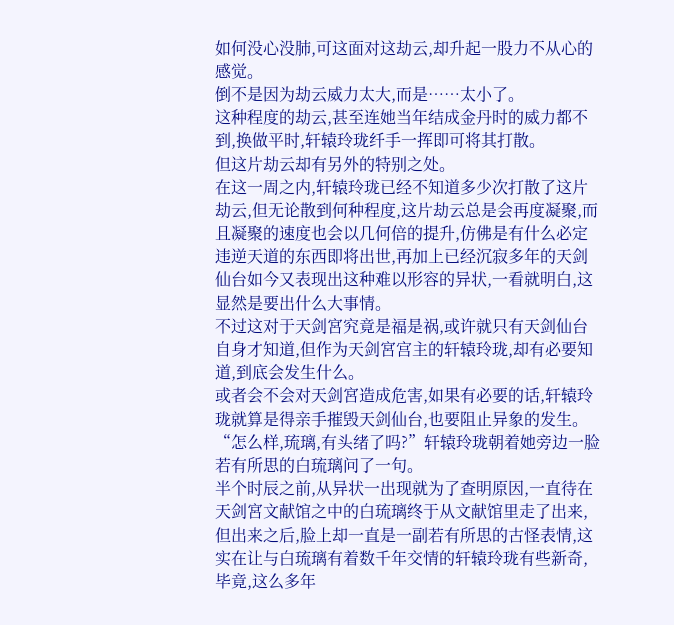如何没心没肺,可这面对这劫云,却升起一股力不从心的感觉。
倒不是因为劫云威力太大,而是……太小了。
这种程度的劫云,甚至连她当年结成金丹时的威力都不到,换做平时,轩辕玲珑纤手一挥即可将其打散。
但这片劫云却有另外的特别之处。
在这一周之内,轩辕玲珑已经不知道多少次打散了这片劫云,但无论散到何种程度,这片劫云总是会再度凝聚,而且凝聚的速度也会以几何倍的提升,仿佛是有什么必定违逆天道的东西即将出世,再加上已经沉寂多年的天剑仙台如今又表现出这种难以形容的异状,一看就明白,这显然是要出什么大事情。
不过这对于天剑宮究竟是福是祸,或许就只有天剑仙台自身才知道,但作为天剑宮宫主的轩辕玲珑,却有必要知道,到底会发生什么。
或者会不会对天剑宮造成危害,如果有必要的话,轩辕玲珑就算是得亲手摧毁天剑仙台,也要阻止异象的发生。
“怎么样,琉璃,有头绪了吗?”轩辕玲珑朝着她旁边一脸若有所思的白琉璃问了一句。
半个时辰之前,从异状一出现就为了查明原因,一直待在天剑宮文献馆之中的白琉璃终于从文献馆里走了出来,但出来之后,脸上却一直是一副若有所思的古怪表情,这实在让与白琉璃有着数千年交情的轩辕玲珑有些新奇,毕竟,这么多年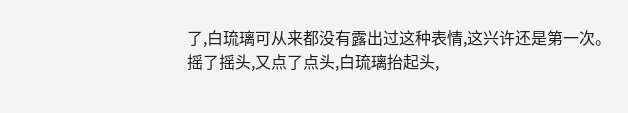了,白琉璃可从来都没有露出过这种表情,这兴许还是第一次。
摇了摇头,又点了点头,白琉璃抬起头,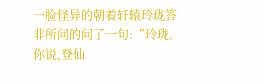一脸怪异的朝着轩辕玲珑答非所问的问了一句:“玲珑,你说,登仙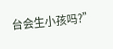台会生小孩吗?”